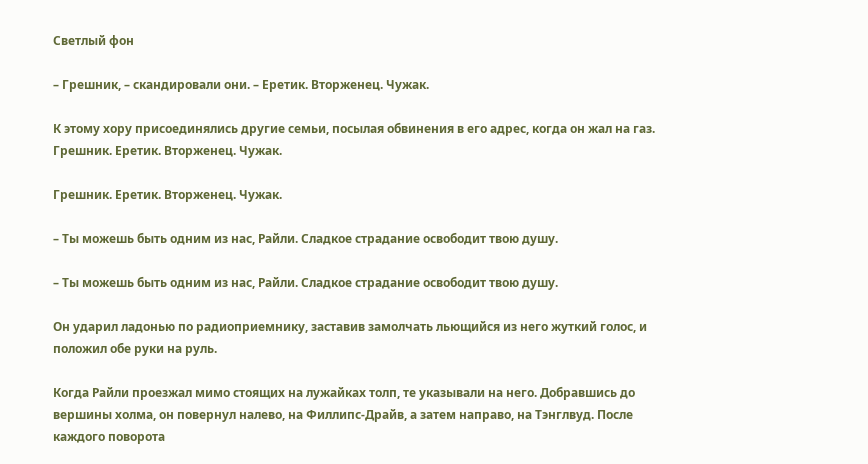Светлый фон

– Грешник, – скандировали они. – Еретик. Вторженец. Чужак.

К этому хору присоединялись другие семьи, посылая обвинения в его адрес, когда он жал на газ. Грешник. Еретик. Вторженец. Чужак.

Грешник. Еретик. Вторженец. Чужак.

– Ты можешь быть одним из нас, Райли. Сладкое страдание освободит твою душу.

– Ты можешь быть одним из нас, Райли. Сладкое страдание освободит твою душу.

Он ударил ладонью по радиоприемнику, заставив замолчать льющийся из него жуткий голос, и положил обе руки на руль.

Когда Райли проезжал мимо стоящих на лужайках толп, те указывали на него. Добравшись до вершины холма, он повернул налево, на Филлипс-Драйв, а затем направо, на Тэнглвуд. После каждого поворота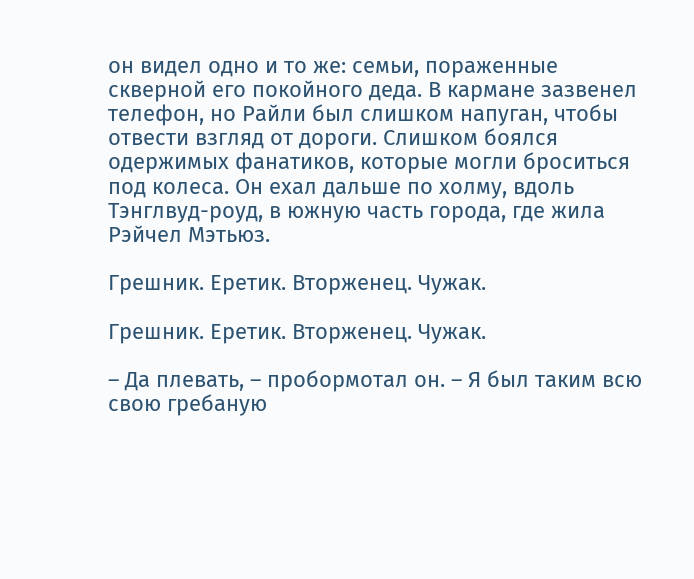он видел одно и то же: семьи, пораженные скверной его покойного деда. В кармане зазвенел телефон, но Райли был слишком напуган, чтобы отвести взгляд от дороги. Слишком боялся одержимых фанатиков, которые могли броситься под колеса. Он ехал дальше по холму, вдоль Тэнглвуд-роуд, в южную часть города, где жила Рэйчел Мэтьюз.

Грешник. Еретик. Вторженец. Чужак.

Грешник. Еретик. Вторженец. Чужак.

– Да плевать, – пробормотал он. – Я был таким всю свою гребаную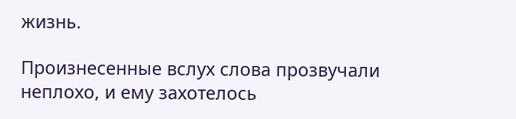жизнь.

Произнесенные вслух слова прозвучали неплохо, и ему захотелось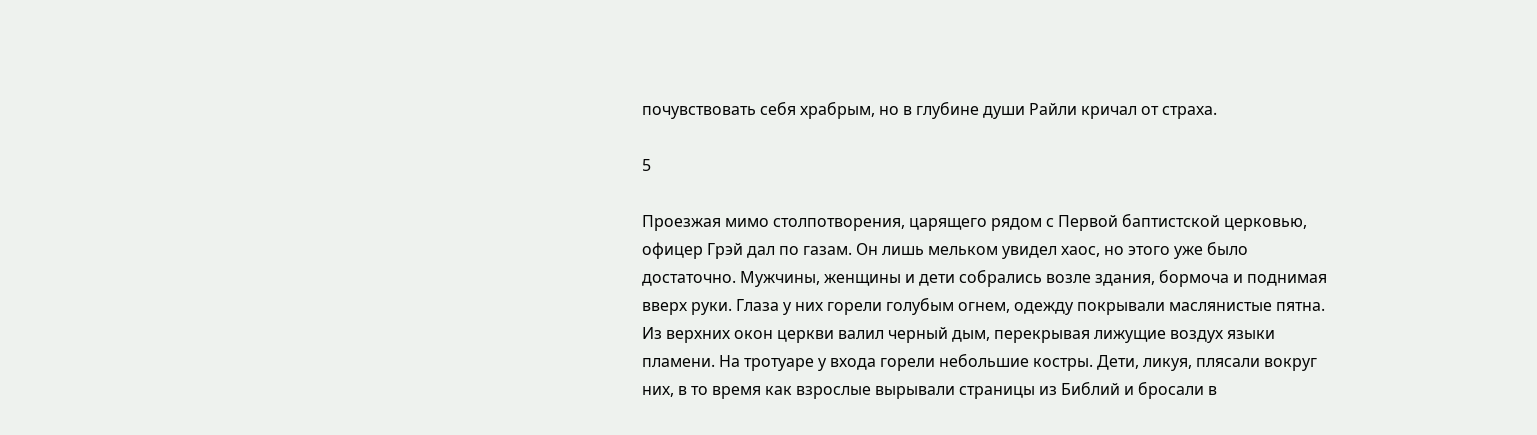почувствовать себя храбрым, но в глубине души Райли кричал от страха.

5

Проезжая мимо столпотворения, царящего рядом с Первой баптистской церковью, офицер Грэй дал по газам. Он лишь мельком увидел хаос, но этого уже было достаточно. Мужчины, женщины и дети собрались возле здания, бормоча и поднимая вверх руки. Глаза у них горели голубым огнем, одежду покрывали маслянистые пятна. Из верхних окон церкви валил черный дым, перекрывая лижущие воздух языки пламени. На тротуаре у входа горели небольшие костры. Дети, ликуя, плясали вокруг них, в то время как взрослые вырывали страницы из Библий и бросали в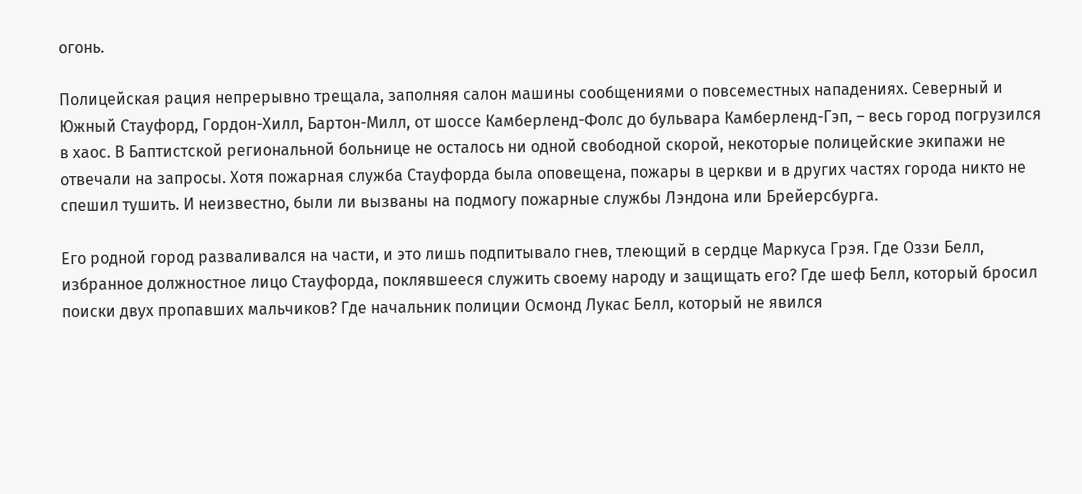огонь.

Полицейская рация непрерывно трещала, заполняя салон машины сообщениями о повсеместных нападениях. Северный и Южный Стауфорд, Гордон-Хилл, Бартон-Милл, от шоссе Камберленд-Фолс до бульвара Камберленд-Гэп, – весь город погрузился в хаос. В Баптистской региональной больнице не осталось ни одной свободной скорой, некоторые полицейские экипажи не отвечали на запросы. Хотя пожарная служба Стауфорда была оповещена, пожары в церкви и в других частях города никто не спешил тушить. И неизвестно, были ли вызваны на подмогу пожарные службы Лэндона или Брейерсбурга.

Его родной город разваливался на части, и это лишь подпитывало гнев, тлеющий в сердце Маркуса Грэя. Где Оззи Белл, избранное должностное лицо Стауфорда, поклявшееся служить своему народу и защищать его? Где шеф Белл, который бросил поиски двух пропавших мальчиков? Где начальник полиции Осмонд Лукас Белл, который не явился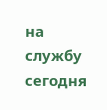на службу сегодня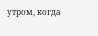утром, когда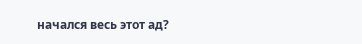начался весь этот ад?